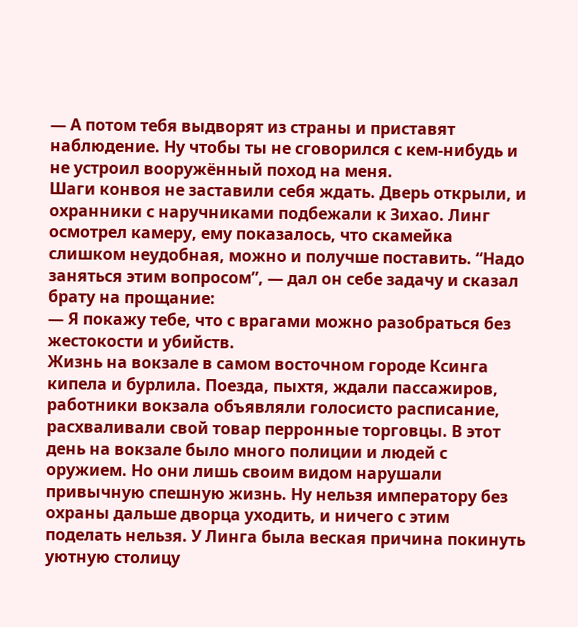— А потом тебя выдворят из страны и приставят наблюдение. Ну чтобы ты не сговорился с кем-нибудь и не устроил вооружённый поход на меня.
Шаги конвоя не заставили себя ждать. Дверь открыли, и охранники с наручниками подбежали к Зихао. Линг осмотрел камеру, ему показалось, что скамейка слишком неудобная, можно и получше поставить. “Надо заняться этим вопросом”, — дал он себе задачу и сказал брату на прощание:
— Я покажу тебе, что с врагами можно разобраться без жестокости и убийств.
Жизнь на вокзале в самом восточном городе Ксинга кипела и бурлила. Поезда, пыхтя, ждали пассажиров, работники вокзала объявляли голосисто расписание, расхваливали свой товар перронные торговцы. В этот день на вокзале было много полиции и людей с оружием. Но они лишь своим видом нарушали привычную спешную жизнь. Ну нельзя императору без охраны дальше дворца уходить, и ничего с этим поделать нельзя. У Линга была веская причина покинуть уютную столицу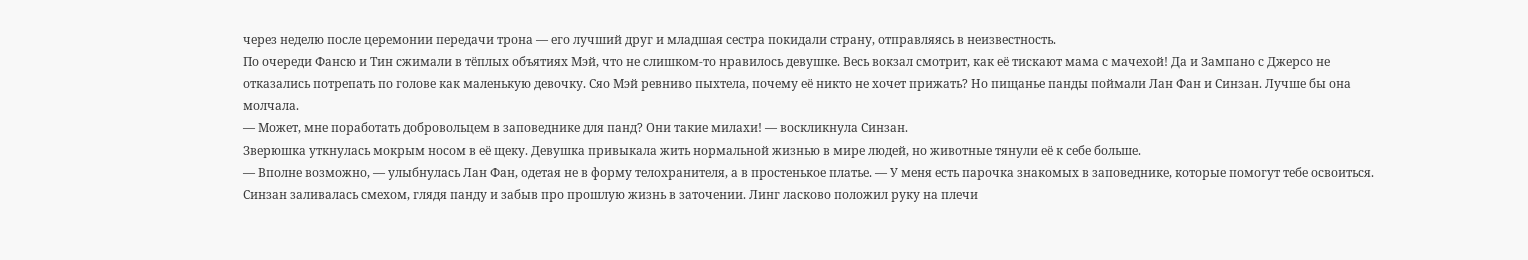через неделю после церемонии передачи трона — его лучший друг и младшая сестра покидали страну, отправляясь в неизвестность.
По очереди Фансю и Тин сжимали в тёплых объятиях Мэй, что не слишком-то нравилось девушке. Весь вокзал смотрит, как её тискают мама с мачехой! Да и Зампано с Джерсо не отказались потрепать по голове как маленькую девочку. Сяо Мэй ревниво пыхтела, почему её никто не хочет прижать? Но пищанье панды поймали Лан Фан и Синзан. Лучше бы она молчала.
— Может, мне поработать добровольцем в заповеднике для панд? Они такие милахи! — воскликнула Синзан.
Зверюшка уткнулась мокрым носом в её щеку. Девушка привыкала жить нормальной жизнью в мире людей, но животные тянули её к себе больше.
— Вполне возможно, — улыбнулась Лан Фан, одетая не в форму телохранителя, а в простенькое платье. — У меня есть парочка знакомых в заповеднике, которые помогут тебе освоиться.
Синзан заливалась смехом, глядя панду и забыв про прошлую жизнь в заточении. Линг ласково положил руку на плечи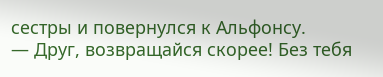сестры и повернулся к Альфонсу.
— Друг, возвращайся скорее! Без тебя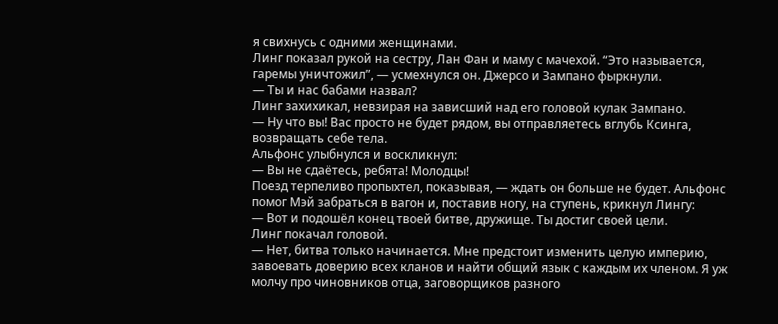я свихнусь с одними женщинами.
Линг показал рукой на сестру, Лан Фан и маму с мачехой. “Это называется, гаремы уничтожил”, — усмехнулся он. Джерсо и Зампано фыркнули.
— Ты и нас бабами назвал?
Линг захихикал, невзирая на зависший над его головой кулак Зампано.
— Ну что вы! Вас просто не будет рядом, вы отправляетесь вглубь Ксинга, возвращать себе тела.
Альфонс улыбнулся и воскликнул:
— Вы не сдаётесь, ребята! Молодцы!
Поезд терпеливо пропыхтел, показывая, — ждать он больше не будет. Альфонс помог Мэй забраться в вагон и, поставив ногу, на ступень, крикнул Лингу:
— Вот и подошёл конец твоей битве, дружище. Ты достиг своей цели.
Линг покачал головой.
— Нет, битва только начинается. Мне предстоит изменить целую империю, завоевать доверию всех кланов и найти общий язык с каждым их членом. Я уж молчу про чиновников отца, заговорщиков разного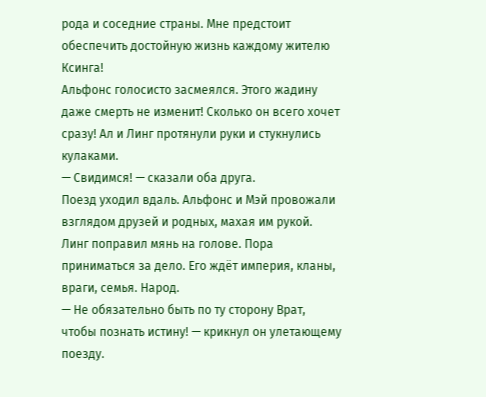рода и соседние страны. Мне предстоит обеспечить достойную жизнь каждому жителю Ксинга!
Альфонс голосисто засмеялся. Этого жадину даже смерть не изменит! Сколько он всего хочет сразу! Ал и Линг протянули руки и стукнулись кулаками.
— Свидимся! — сказали оба друга.
Поезд уходил вдаль. Альфонс и Мэй провожали взглядом друзей и родных, махая им рукой. Линг поправил мянь на голове. Пора приниматься за дело. Его ждёт империя, кланы, враги, семья. Народ.
— Не обязательно быть по ту сторону Врат, чтобы познать истину! — крикнул он улетающему поезду.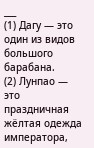___
(1) Дагу — это один из видов большого барабана.
(2) Лунпао — это праздничная жёлтая одежда императора,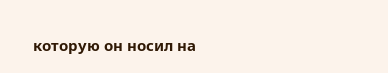которую он носил на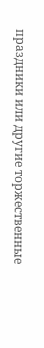праздники или другие торжественные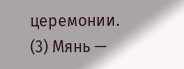церемонии.
(3) Мянь —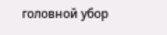головной убор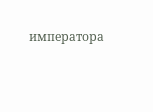императора